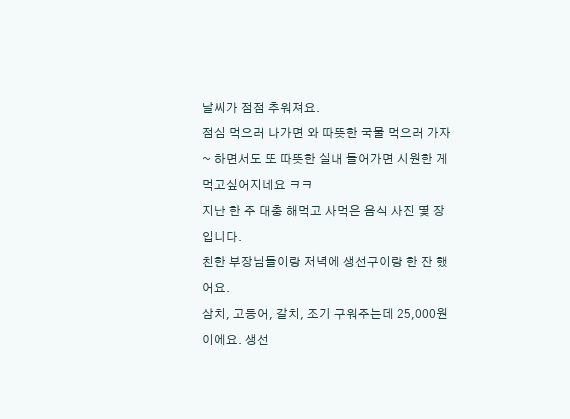날씨가 점점 추워져요.
점심 먹으러 나가면 와 따뜻한 국물 먹으러 가자~ 하면서도 또 따뜻한 실내 들어가면 시원한 게 먹고싶어지네요 ㅋㅋ
지난 한 주 대충 해먹고 사먹은 음식 사진 몇 장 입니다.
친한 부장님들이랑 저녁에 생선구이랑 한 잔 했어요.
삼치, 고등어, 갈치, 조기 구워주는데 25,000원이에요. 생선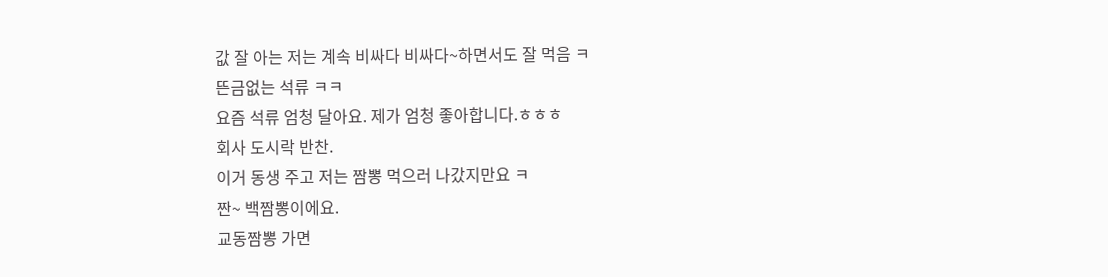값 잘 아는 저는 계속 비싸다 비싸다~하면서도 잘 먹음 ㅋ
뜬금없는 석류 ㅋㅋ
요즘 석류 엄청 달아요. 제가 엄청 좋아합니다.ㅎㅎㅎ
회사 도시락 반찬.
이거 동생 주고 저는 짬뽕 먹으러 나갔지만요 ㅋ
짠~ 백짬뽕이에요.
교동짬뽕 가면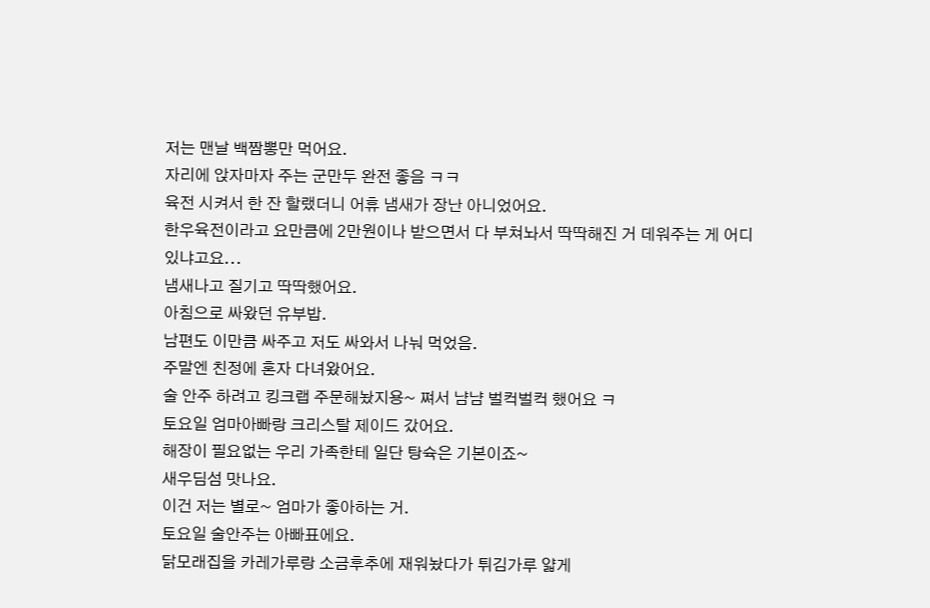저는 맨날 백짬뽕만 먹어요.
자리에 앉자마자 주는 군만두 완전 좋음 ㅋㅋ
육전 시켜서 한 잔 할랬더니 어휴 냄새가 장난 아니었어요.
한우육전이라고 요만큼에 2만원이나 받으면서 다 부쳐놔서 딱딱해진 거 데워주는 게 어디있냐고요...
냄새나고 질기고 딱딱했어요.
아침으로 싸왔던 유부밥.
남편도 이만큼 싸주고 저도 싸와서 나눠 먹었음.
주말엔 친정에 혼자 다녀왔어요.
술 안주 하려고 킹크랩 주문해놨지용~ 쪄서 냠냠 벌컥벌컥 했어요 ㅋ
토요일 엄마아빠랑 크리스탈 제이드 갔어요.
해장이 필요없는 우리 가족한테 일단 탕슉은 기본이죠~
새우딤섬 맛나요.
이건 저는 별로~ 엄마가 좋아하는 거.
토요일 술안주는 아빠표에요.
닭모래집을 카레가루랑 소금후추에 재워놨다가 튀김가루 얇게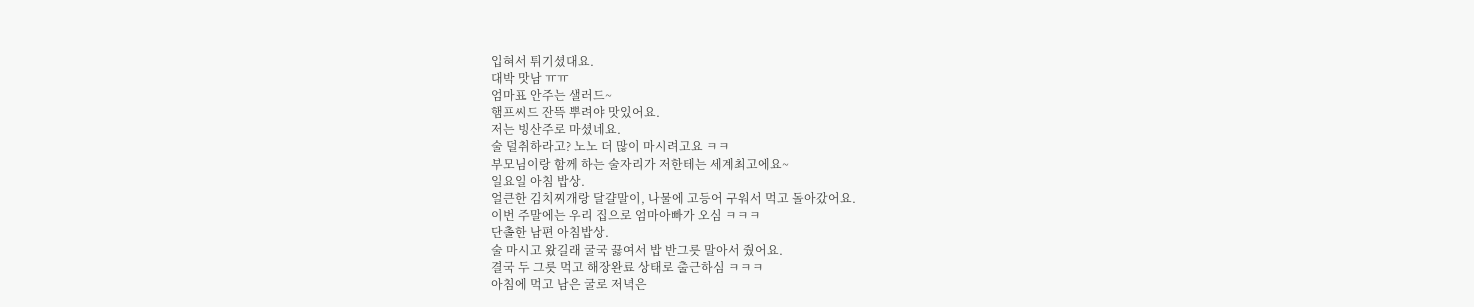입혀서 튀기셨대요.
대박 맛남 ㅠㅠ
엄마표 안주는 샐러드~
햄프씨드 잔뜩 뿌려야 맛있어요.
저는 빙산주로 마셨네요.
술 덜취하라고? 노노 더 많이 마시려고요 ㅋㅋ
부모님이랑 함께 하는 술자리가 저한테는 세계최고에요~
일요일 아침 밥상.
얼큰한 김치찌개랑 달걀말이, 나물에 고등어 구워서 먹고 돌아갔어요.
이번 주말에는 우리 집으로 엄마아빠가 오심 ㅋㅋㅋ
단촐한 남편 아침밥상.
술 마시고 왔길래 굴국 끓여서 밥 반그릇 말아서 줬어요.
결국 두 그릇 먹고 해장완료 상태로 출근하심 ㅋㅋㅋ
아침에 먹고 남은 굴로 저녁은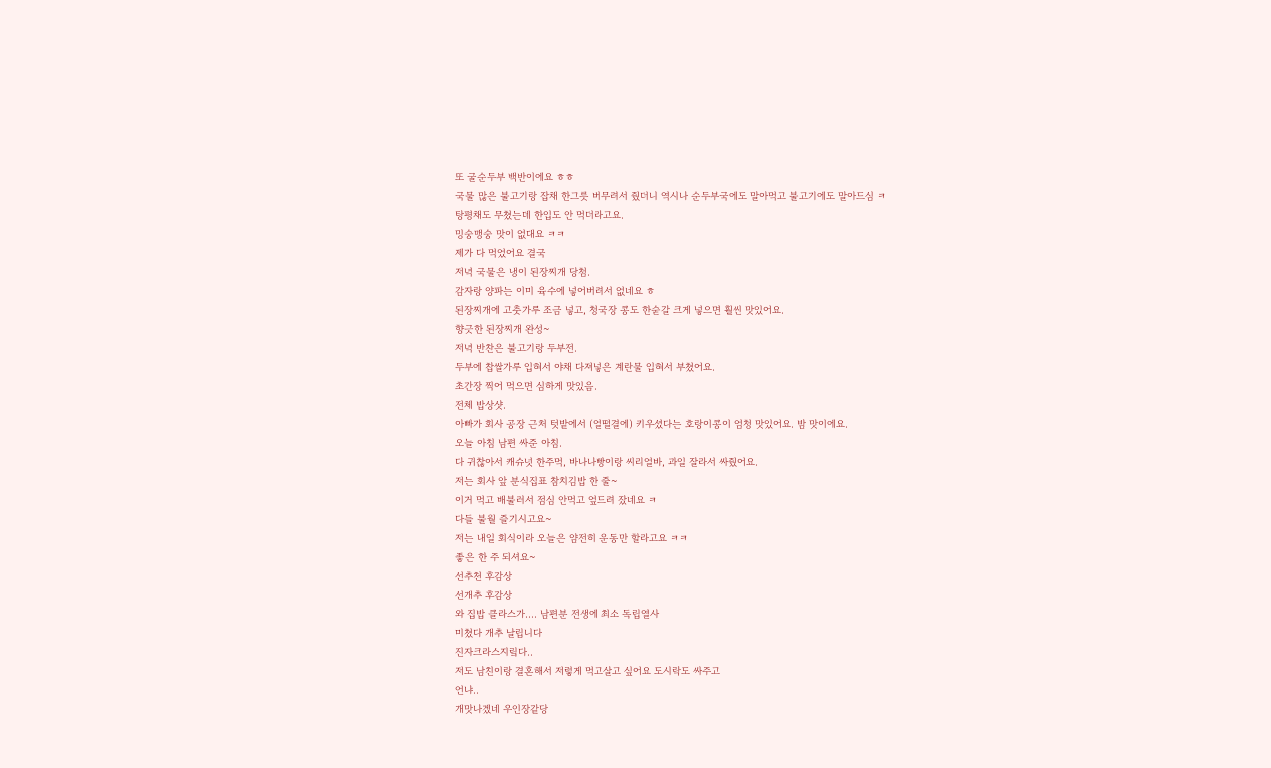또 굴순두부 백반이에요 ㅎㅎ
국물 많은 불고기랑 잡채 한그릇 버무려서 줬더니 역시나 순두부국에도 말아먹고 불고기에도 말아드심 ㅋ
탕평채도 무쳤는데 한입도 안 먹더라고요.
밍숭맹숭 맛이 없대요 ㅋㅋ
제가 다 먹었어요 결국
저녁 국물은 냉이 된장찌개 당첨.
감자랑 양파는 이미 육수에 넣어버려서 없네요 ㅎ
된장찌개에 고춧가루 조금 넣고, 청국장 콩도 한숟갈 크게 넣으면 훨씬 맛있어요.
향긋한 된장찌개 완성~
저녁 반찬은 불고기랑 두부전.
두부에 찹쌀가루 입혀서 야채 다져넣은 계란물 입혀서 부쳤어요.
초간장 찍어 먹으면 심하게 맛있음.
전체 밥상샷.
아빠가 회사 공장 근처 텃밭에서 (얼떨결에) 키우셨다는 호랑이콩이 엄청 맛있어요. 밤 맛이에요.
오늘 아침 남편 싸준 아침.
다 귀찮아서 캐슈넛 한주먹, 바나나빵이랑 씨리얼바, 과일 잘라서 싸줬어요.
저는 회사 앞 분식집표 참치김밥 한 줄~
이거 먹고 배불러서 점심 안먹고 엎드려 잤네요 ㅋ
다들 불월 즐기시고요~
저는 내일 회식이라 오늘은 얌전히 운동만 할라고요 ㅋㅋ
좋은 한 주 되셔요~
선추천 후감상
선개추 후감상
와 집밥 클라스가.... 남편분 전생에 최소 독립열사
미쳤다 개추 날립니다
진자크라스지맄다..
저도 남친이랑 결혼해서 저렇게 먹고살고 싶어요 도시락도 싸주고
언냐..
개맛나겠네 우인장같당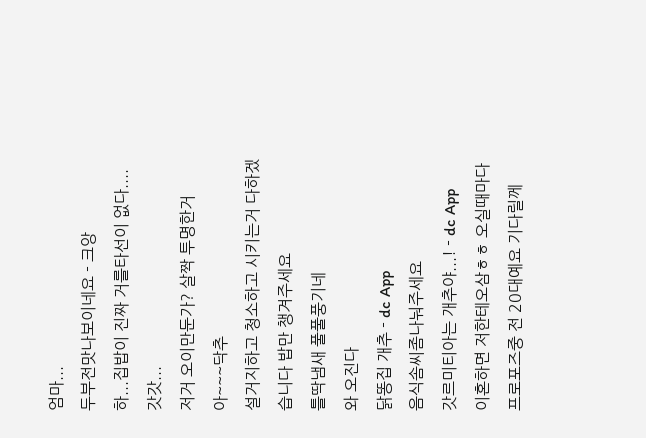엄마...
두부전맛나보이네요 - 크앙
하...집밥이 진짜 거를타선이 없다....갓갓...
저거 오이만둔가? 살짝 투명한거
아~~~닥추
설거지하고 청소하고 시키는거 다하겠습니다 밥만 챙겨주세요
틀딱냄새 풀풀풍기네
와 오진다
닭똥집 개추 - dc App
음식솜씨좀나눠주세요
갓르미티아는 개추야...! - dc App
이혼하면 저한테오삼ㅎㅎ 오실때마다 프로포즈중 전 20대예요 기다릴께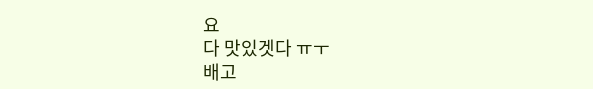요
다 맛있겟다 ㅠㅜ
배고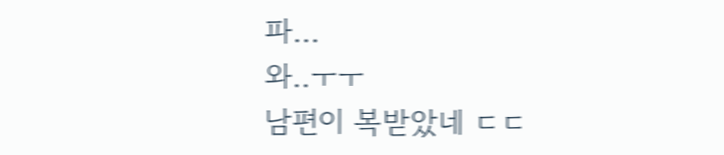파...
와..ㅜㅜ
남편이 복받았네 ㄷㄷ